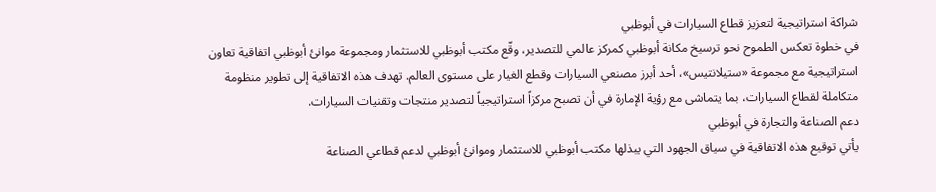شراكة استراتيجية لتعزيز قطاع السيارات في أبوظبي
في خطوة تعكس الطموح نحو ترسيخ مكانة أبوظبي كمركز عالمي للتصدير، وقّع مكتب أبوظبي للاستثمار ومجموعة موانئ أبوظبي اتفاقية تعاون استراتيجية مع مجموعة «ستيلانتيس»، أحد أبرز مصنعي السيارات وقطع الغيار على مستوى العالم. تهدف هذه الاتفاقية إلى تطوير منظومة متكاملة لقطاع السيارات، بما يتماشى مع رؤية الإمارة في أن تصبح مركزاً استراتيجياً لتصدير منتجات وتقنيات السيارات.
دعم الصناعة والتجارة في أبوظبي
يأتي توقيع هذه الاتفاقية في سياق الجهود التي يبذلها مكتب أبوظبي للاستثمار وموانئ أبوظبي لدعم قطاعي الصناعة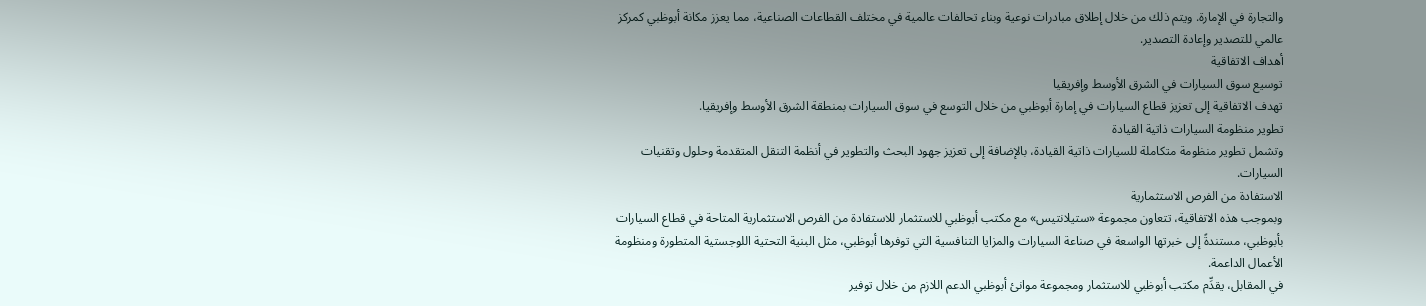والتجارة في الإمارة. ويتم ذلك من خلال إطلاق مبادرات نوعية وبناء تحالفات عالمية في مختلف القطاعات الصناعية، مما يعزز مكانة أبوظبي كمركز عالمي للتصدير وإعادة التصدير.
أهداف الاتفاقية
توسيع سوق السيارات في الشرق الأوسط وإفريقيا
تهدف الاتفاقية إلى تعزيز قطاع السيارات في إمارة أبوظبي من خلال التوسع في سوق السيارات بمنطقة الشرق الأوسط وإفريقيا.
تطوير منظومة السيارات ذاتية القيادة
وتشمل تطوير منظومة متكاملة للسيارات ذاتية القيادة، بالإضافة إلى تعزيز جهود البحث والتطوير في أنظمة التنقل المتقدمة وحلول وتقنيات السيارات.
الاستفادة من الفرص الاستثمارية
وبموجب هذه الاتفاقية، تتعاون مجموعة «ستيلانتيس» مع مكتب أبوظبي للاستثمار للاستفادة من الفرص الاستثمارية المتاحة في قطاع السيارات بأبوظبي، مستندةً إلى خبرتها الواسعة في صناعة السيارات والمزايا التنافسية التي توفرها أبوظبي، مثل البنية التحتية اللوجستية المتطورة ومنظومة الأعمال الداعمة.
في المقابل، يقدِّم مكتب أبوظبي للاستثمار ومجموعة موانئ أبوظبي الدعم اللازم من خلال توفير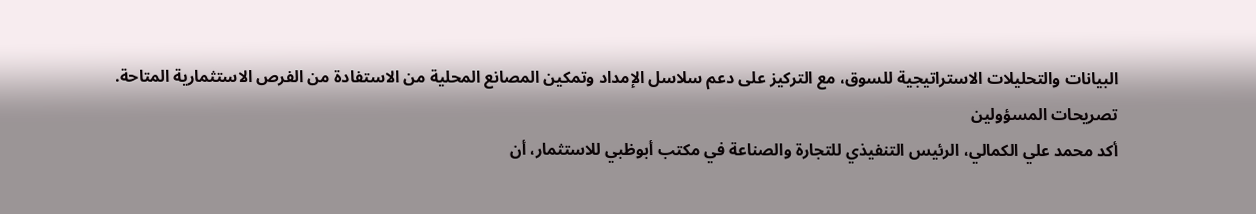البيانات والتحليلات الاستراتيجية للسوق، مع التركيز على دعم سلاسل الإمداد وتمكين المصانع المحلية من الاستفادة من الفرص الاستثمارية المتاحة.
تصريحات المسؤولين
أكد محمد علي الكمالي، الرئيس التنفيذي للتجارة والصناعة في مكتب أبوظبي للاستثمار، أن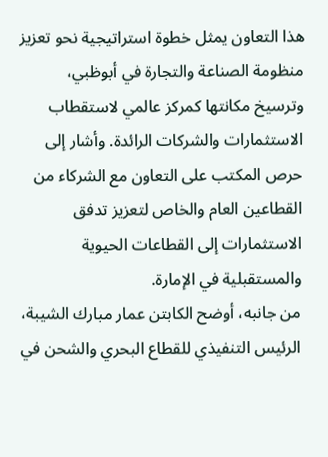هذا التعاون يمثل خطوة استراتيجية نحو تعزيز منظومة الصناعة والتجارة في أبوظبي، وترسيخ مكانتها كمركز عالمي لاستقطاب الاستثمارات والشركات الرائدة. وأشار إلى حرص المكتب على التعاون مع الشركاء من القطاعين العام والخاص لتعزيز تدفق الاستثمارات إلى القطاعات الحيوية والمستقبلية في الإمارة.
من جانبه، أوضح الكابتن عمار مبارك الشيبة، الرئيس التنفيذي للقطاع البحري والشحن في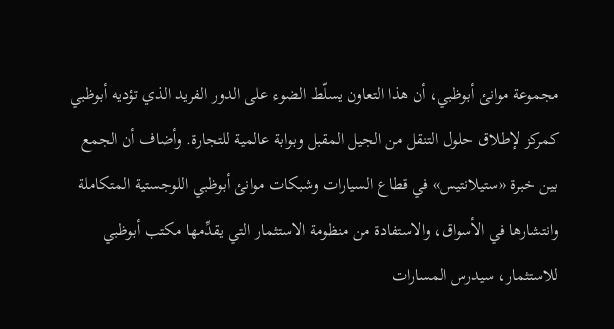مجموعة موانئ أبوظبي، أن هذا التعاون يسلّط الضوء على الدور الفريد الذي تؤديه أبوظبي كمركز لإطلاق حلول التنقل من الجيل المقبل وبوابة عالمية للتجارة. وأضاف أن الجمع بين خبرة «ستيلانتيس» في قطاع السيارات وشبكات موانئ أبوظبي اللوجستية المتكاملة وانتشارها في الأسواق، والاستفادة من منظومة الاستثمار التي يقدِّمها مكتب أبوظبي للاستثمار، سيدرس المسارات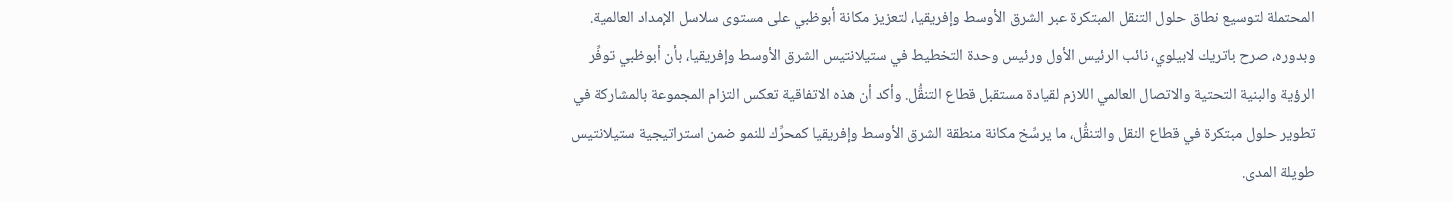المحتملة لتوسيع نطاق حلول التنقل المبتكرة عبر الشرق الأوسط وإفريقيا، لتعزيز مكانة أبوظبي على مستوى سلاسل الإمداد العالمية.
وبدوره، صرح باتريك لابيلوي، نائب الرئيس الأول ورئيس وحدة التخطيط في ستيلانتيس الشرق الأوسط وإفريقيا، بأن أبوظبي توفِّر الرؤية والبنية التحتية والاتصال العالمي اللازم لقيادة مستقبل قطاع التنقُّل. وأكد أن هذه الاتفاقية تعكس التزام المجموعة بالمشاركة في تطوير حلول مبتكرة في قطاع النقل والتنقُّل، ما يرسِّخ مكانة منطقة الشرق الأوسط وإفريقيا كمحرِّك للنمو ضمن استراتيجية ستيلانتيس طويلة المدى.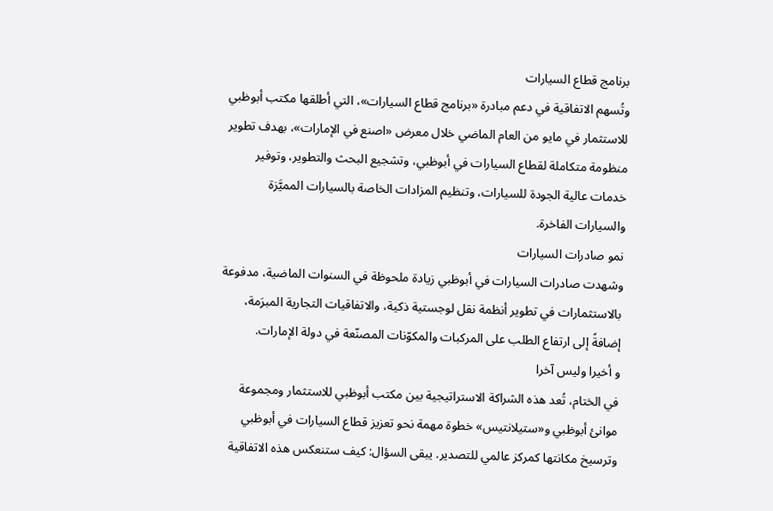برنامج قطاع السيارات
وتُسهم الاتفاقية في دعم مبادرة «برنامج قطاع السيارات»، التي أطلقها مكتب أبوظبي للاستثمار في مايو من العام الماضي خلال معرض «اصنع في الإمارات»، بهدف تطوير منظومة متكاملة لقطاع السيارات في أبوظبي، وتشجيع البحث والتطوير، وتوفير خدمات عالية الجودة للسيارات، وتنظيم المزادات الخاصة بالسيارات المميَّزة والسيارات الفاخرة.
نمو صادرات السيارات
وشهدت صادرات السيارات في أبوظبي زيادة ملحوظة في السنوات الماضية، مدفوعة بالاستثمارات في تطوير أنظمة نقل لوجستية ذكية، والاتفاقيات التجارية المبرَمة، إضافةً إلى ارتفاع الطلب على المركبات والمكوّنات المصنّعة في دولة الإمارات.
و أخيرا وليس آخرا
في الختام، تُعد هذه الشراكة الاستراتيجية بين مكتب أبوظبي للاستثمار ومجموعة موانئ أبوظبي و«ستيلانتيس» خطوة مهمة نحو تعزيز قطاع السيارات في أبوظبي وترسيخ مكانتها كمركز عالمي للتصدير. يبقى السؤال: كيف ستنعكس هذه الاتفاقية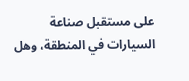على مستقبل صناعة السيارات في المنطقة، وهل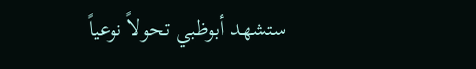ستشهد أبوظبي تحولاً نوعياً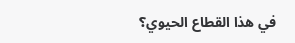في هذا القطاع الحيوي؟